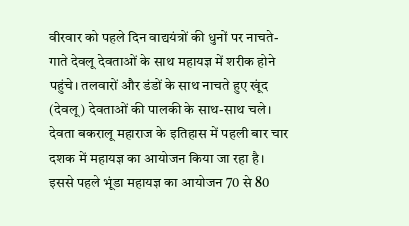वीरवार को पहले दिन वाद्ययंत्रों की धुनों पर नाचते-गाते देवलू देवताओं के साथ महायज्ञ में शरीक होने पहुंचे। तलवारों और डंडों के साथ नाचते हुए खूंद (देवलू) देवताओं की पालकी के साथ-साथ चले। देवता बकरालू महाराज के इतिहास में पहली बार चार दशक में महायज्ञ का आयोजन किया जा रहा है। इससे पहले भूंडा महायज्ञ का आयोजन 70 से 80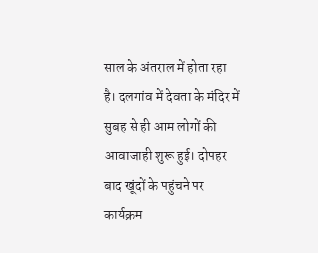साल के अंतराल में होता रहा है। दलगांव में देवता के मंदिर में सुबह से ही आम लोगों की आवाजाही शुरू हुई। दोपहर बाद खूंदों के पहुंचने पर कार्यक्रम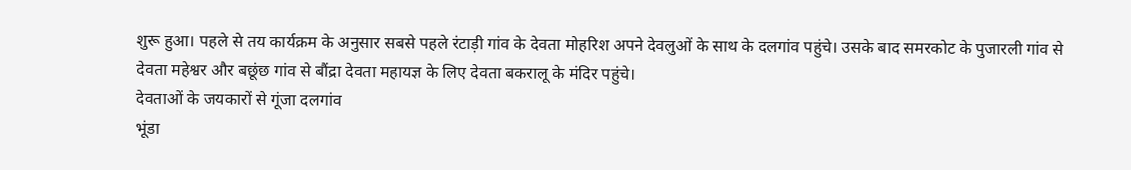शुरू हुआ। पहले से तय कार्यक्रम के अनुसार सबसे पहले रंटाड़ी गांव के देवता मोहरिश अपने देवलुओं के साथ के दलगांव पहुंचे। उसके बाद समरकोट के पुजारली गांव से देवता महेश्वर और बछूंछ गांव से बौंद्रा देवता महायज्ञ के लिए देवता बकरालू के मंदिर पहुंचे।
देवताओं के जयकारों से गूंजा दलगांव
भूंडा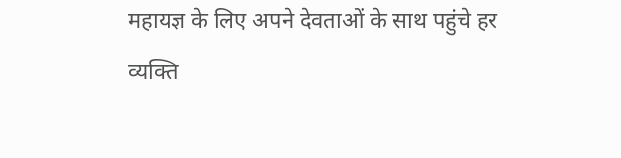महायज्ञ के लिए अपने देवताओं के साथ पहुंचे हर व्यक्ति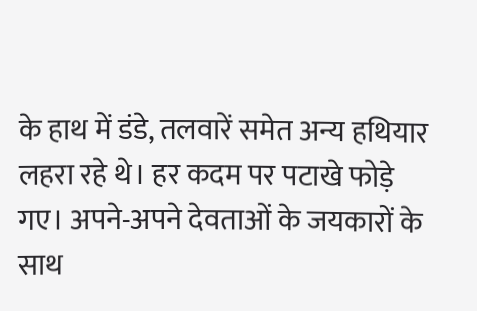के हाथ में डंडे, तलवारें समेत अन्य हथियार लहरा रहे थे। हर कदम पर पटाखे फोड़े गए। अपने-अपने देवताओं के जयकारों के साथ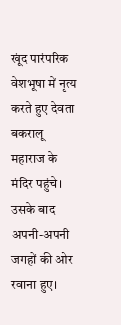खूंद पारंपरिक वेशभूषा में नृत्य करते हुए देवता बकरालू महाराज के मंदिर पहुंचे। उसके बाद अपनी-अपनी जगहों की ओर रवाना हुए।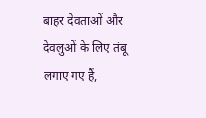बाहर देवताओं और देवलुओं के लिए तंबू लगाए गए हैं,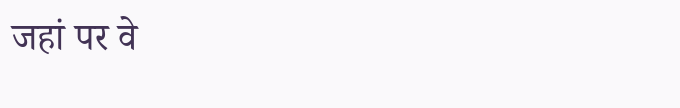जहां पर वे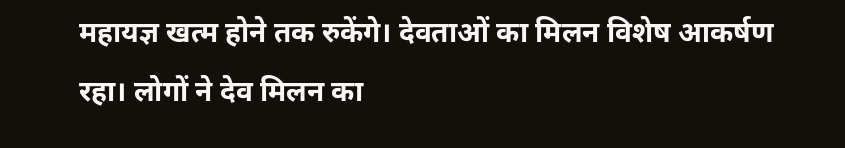महायज्ञ खत्म होने तक रुकेंगे। देवताओं का मिलन विशेष आकर्षण रहा। लोगों ने देव मिलन का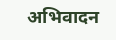अभिवादन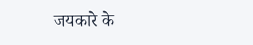जयकारे के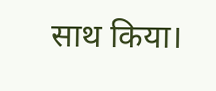साथ किया।